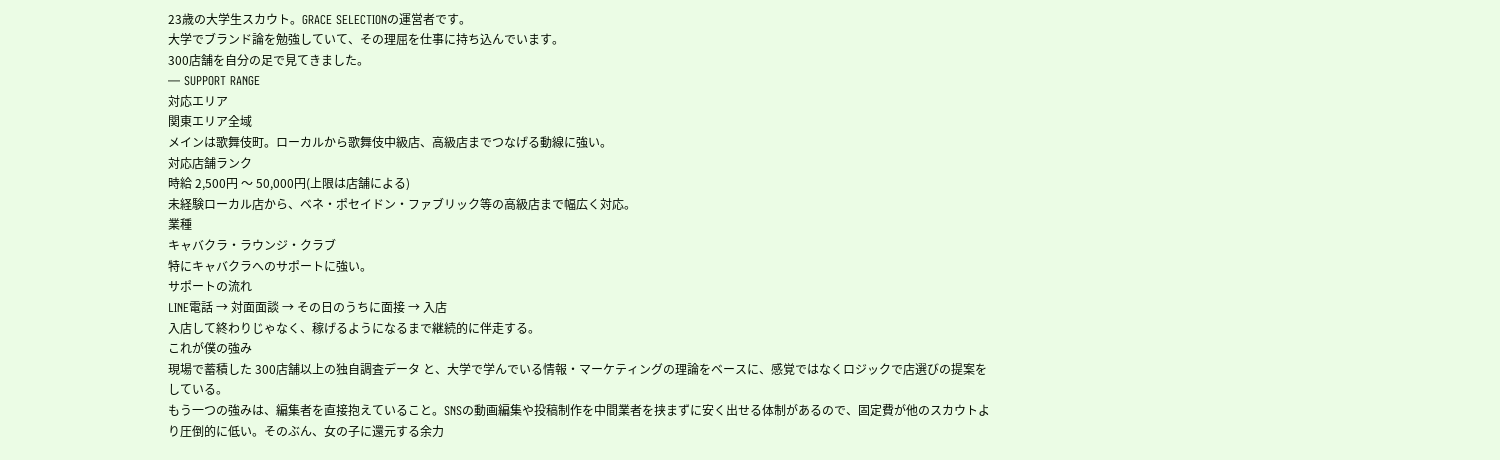23歳の大学生スカウト。GRACE SELECTIONの運営者です。
大学でブランド論を勉強していて、その理屈を仕事に持ち込んでいます。
300店舗を自分の足で見てきました。
— SUPPORT RANGE
対応エリア
関東エリア全域
メインは歌舞伎町。ローカルから歌舞伎中級店、高級店までつなげる動線に強い。
対応店舗ランク
時給 2,500円 〜 50,000円(上限は店舗による)
未経験ローカル店から、ベネ・ポセイドン・ファブリック等の高級店まで幅広く対応。
業種
キャバクラ・ラウンジ・クラブ
特にキャバクラへのサポートに強い。
サポートの流れ
LINE電話 → 対面面談 → その日のうちに面接 → 入店
入店して終わりじゃなく、稼げるようになるまで継続的に伴走する。
これが僕の強み
現場で蓄積した 300店舗以上の独自調査データ と、大学で学んでいる情報・マーケティングの理論をベースに、感覚ではなくロジックで店選びの提案をしている。
もう一つの強みは、編集者を直接抱えていること。SNSの動画編集や投稿制作を中間業者を挟まずに安く出せる体制があるので、固定費が他のスカウトより圧倒的に低い。そのぶん、女の子に還元する余力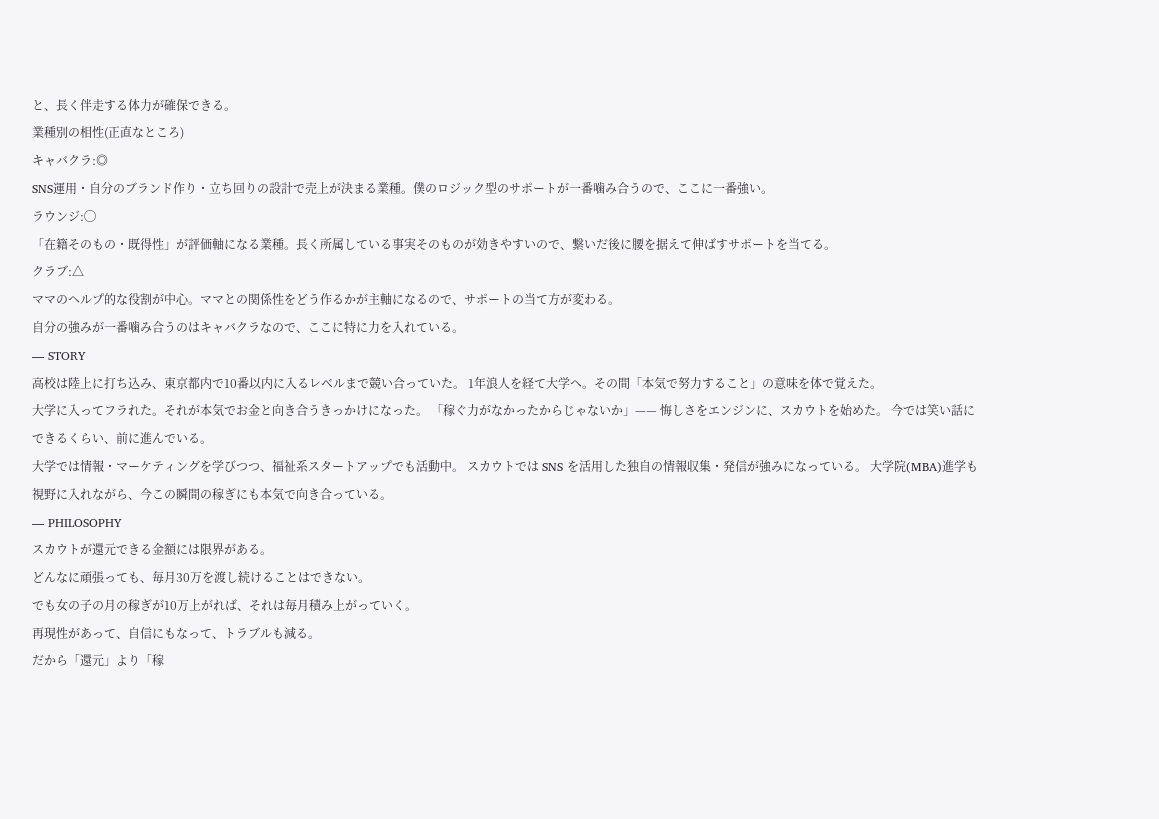と、長く伴走する体力が確保できる。
業種別の相性(正直なところ)
キャバクラ:◎
SNS運用・自分のブランド作り・立ち回りの設計で売上が決まる業種。僕のロジック型のサポートが一番噛み合うので、ここに一番強い。
ラウンジ:◯
「在籍そのもの・既得性」が評価軸になる業種。長く所属している事実そのものが効きやすいので、繋いだ後に腰を据えて伸ばすサポートを当てる。
クラブ:△
ママのヘルプ的な役割が中心。ママとの関係性をどう作るかが主軸になるので、サポートの当て方が変わる。
自分の強みが一番噛み合うのはキャバクラなので、ここに特に力を入れている。
— STORY
高校は陸上に打ち込み、東京都内で10番以内に入るレベルまで競い合っていた。 1年浪人を経て大学へ。その間「本気で努力すること」の意味を体で覚えた。
大学に入ってフラれた。それが本気でお金と向き合うきっかけになった。 「稼ぐ力がなかったからじゃないか」—— 悔しさをエンジンに、スカウトを始めた。 今では笑い話にできるくらい、前に進んでいる。
大学では情報・マーケティングを学びつつ、福祉系スタートアップでも活動中。 スカウトでは SNS を活用した独自の情報収集・発信が強みになっている。 大学院(MBA)進学も視野に入れながら、今この瞬間の稼ぎにも本気で向き合っている。
— PHILOSOPHY
スカウトが還元できる金額には限界がある。
どんなに頑張っても、毎月30万を渡し続けることはできない。
でも女の子の月の稼ぎが10万上がれば、それは毎月積み上がっていく。
再現性があって、自信にもなって、トラブルも減る。
だから「還元」より「稼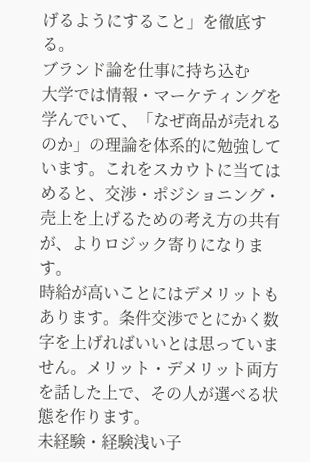げるようにすること」を徹底する。
ブランド論を仕事に持ち込む
大学では情報・マーケティングを学んでいて、「なぜ商品が売れるのか」の理論を体系的に勉強しています。これをスカウトに当てはめると、交渉・ポジショニング・売上を上げるための考え方の共有が、よりロジック寄りになります。
時給が高いことにはデメリットもあります。条件交渉でとにかく数字を上げればいいとは思っていません。メリット・デメリット両方を話した上で、その人が選べる状態を作ります。
未経験・経験浅い子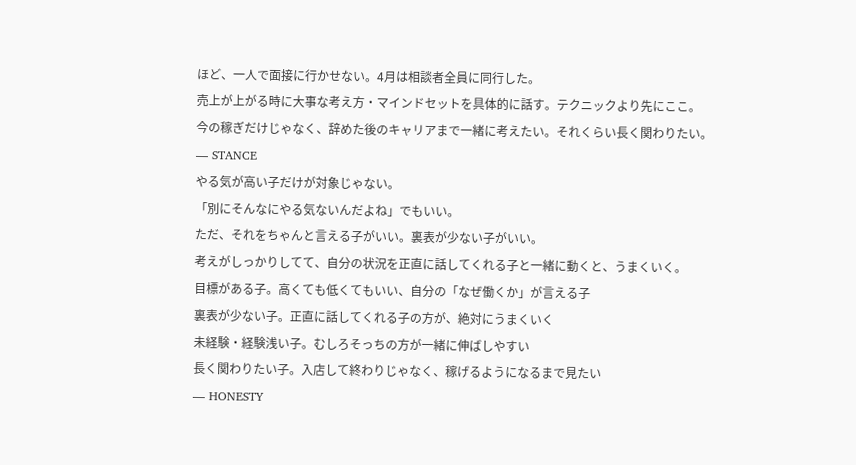ほど、一人で面接に行かせない。4月は相談者全員に同行した。
売上が上がる時に大事な考え方・マインドセットを具体的に話す。テクニックより先にここ。
今の稼ぎだけじゃなく、辞めた後のキャリアまで一緒に考えたい。それくらい長く関わりたい。
— STANCE
やる気が高い子だけが対象じゃない。
「別にそんなにやる気ないんだよね」でもいい。
ただ、それをちゃんと言える子がいい。裏表が少ない子がいい。
考えがしっかりしてて、自分の状況を正直に話してくれる子と一緒に動くと、うまくいく。
目標がある子。高くても低くてもいい、自分の「なぜ働くか」が言える子
裏表が少ない子。正直に話してくれる子の方が、絶対にうまくいく
未経験・経験浅い子。むしろそっちの方が一緒に伸ばしやすい
長く関わりたい子。入店して終わりじゃなく、稼げるようになるまで見たい
— HONESTY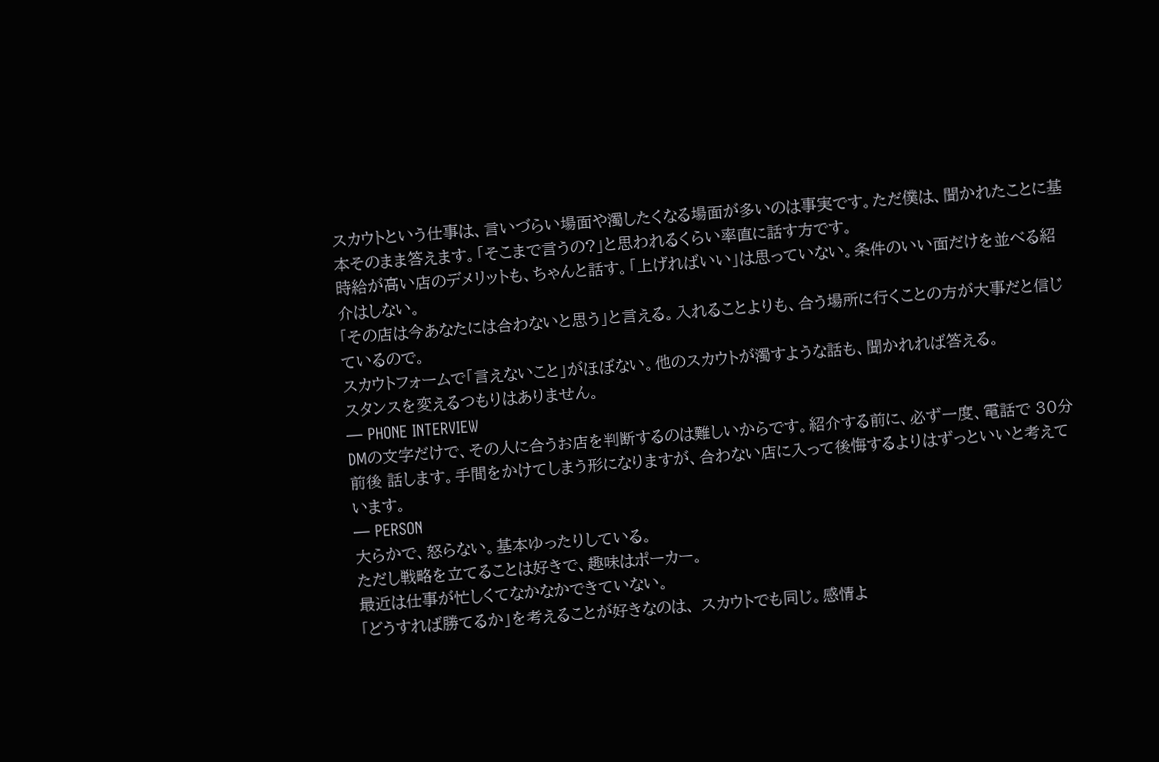スカウトという仕事は、言いづらい場面や濁したくなる場面が多いのは事実です。ただ僕は、聞かれたことに基本そのまま答えます。「そこまで言うの?」と思われるくらい率直に話す方です。
時給が高い店のデメリットも、ちゃんと話す。「上げればいい」は思っていない。条件のいい面だけを並べる紹介はしない。
「その店は今あなたには合わないと思う」と言える。入れることよりも、合う場所に行くことの方が大事だと信じているので。
スカウトフォームで「言えないこと」がほぼない。他のスカウトが濁すような話も、聞かれれば答える。
スタンスを変えるつもりはありません。
— PHONE INTERVIEW
DMの文字だけで、その人に合うお店を判断するのは難しいからです。紹介する前に、必ず一度、電話で 30分前後 話します。手間をかけてしまう形になりますが、合わない店に入って後悔するよりはずっといいと考えています。
— PERSON
大らかで、怒らない。基本ゆったりしている。
ただし戦略を立てることは好きで、趣味はポーカー。
最近は仕事が忙しくてなかなかできていない。
「どうすれば勝てるか」を考えることが好きなのは、 スカウトでも同じ。感情よ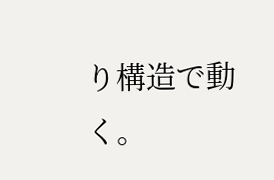り構造で動く。